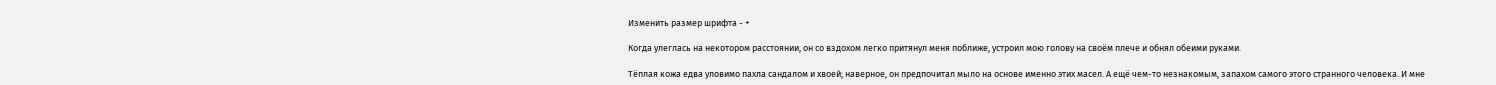Изменить размер шрифта - +

Когда улеглась на некотором расстоянии, он со вздохом легко притянул меня поближе, устроил мою голову на своём плече и обнял обеими руками.

Тёплая кожа едва уловимо пахла сандалом и хвоей; наверное, он предпочитал мыло на основе именно этих масел. А ещё чем-то незнакомым, запахом самого этого странного человека. И мне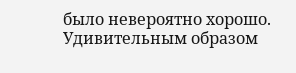было невероятно хорошо. Удивительным образом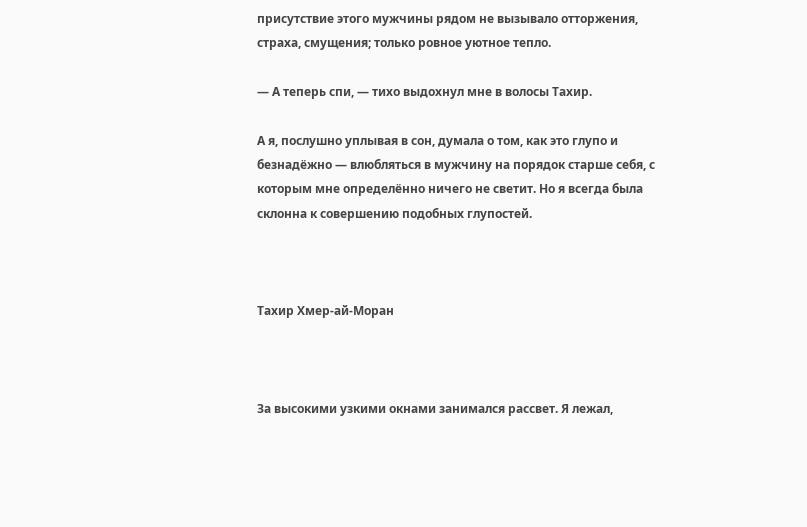присутствие этого мужчины рядом не вызывало отторжения, страха, смущения; только ровное уютное тепло.

— А теперь спи, — тихо выдохнул мне в волосы Тахир.

А я, послушно уплывая в сон, думала о том, как это глупо и безнадёжно — влюбляться в мужчину на порядок старше себя, с которым мне определённо ничего не светит. Но я всегда была склонна к совершению подобных глупостей.



Тахир Хмер-ай-Моран



За высокими узкими окнами занимался рассвет. Я лежал,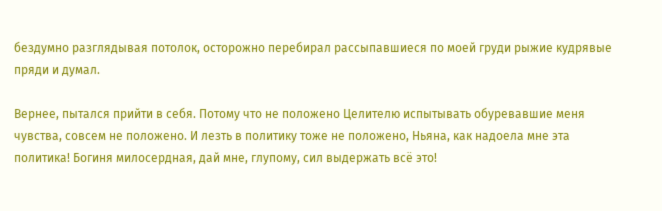бездумно разглядывая потолок, осторожно перебирал рассыпавшиеся по моей груди рыжие кудрявые пряди и думал.

Вернее, пытался прийти в себя. Потому что не положено Целителю испытывать обуревавшие меня чувства, совсем не положено. И лезть в политику тоже не положено, Ньяна, как надоела мне эта политика! Богиня милосердная, дай мне, глупому, сил выдержать всё это!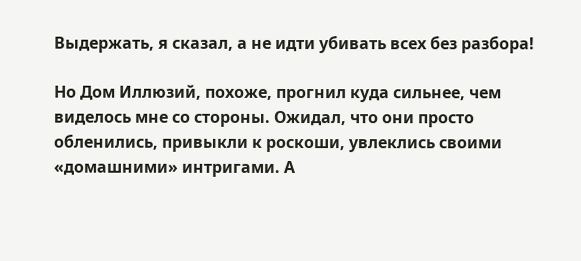Выдержать, я сказал, а не идти убивать всех без разбора!

Но Дом Иллюзий, похоже, прогнил куда сильнее, чем виделось мне со стороны. Ожидал, что они просто обленились, привыкли к роскоши, увлеклись своими «домашними» интригами. А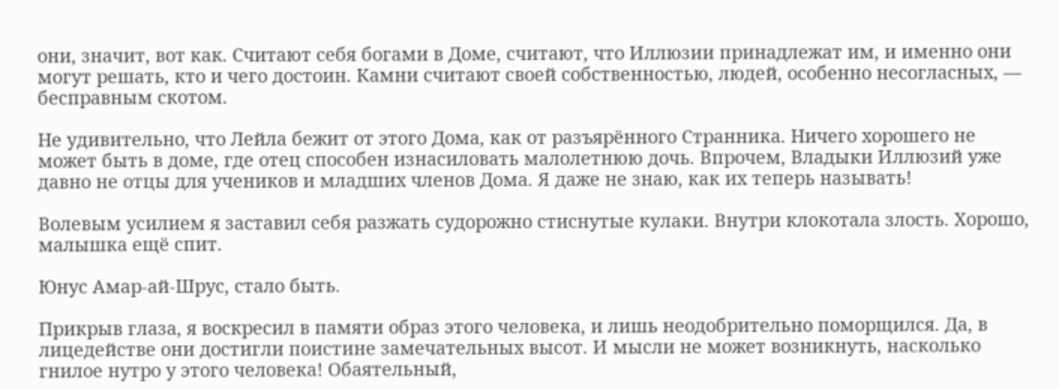они, значит, вот как. Считают себя богами в Доме, считают, что Иллюзии принадлежат им, и именно они могут решать, кто и чего достоин. Камни считают своей собственностью, людей, особенно несогласных, — бесправным скотом.

Не удивительно, что Лейла бежит от этого Дома, как от разъярённого Странника. Ничего хорошего не может быть в доме, где отец способен изнасиловать малолетнюю дочь. Впрочем, Владыки Иллюзий уже давно не отцы для учеников и младших членов Дома. Я даже не знаю, как их теперь называть!

Волевым усилием я заставил себя разжать судорожно стиснутые кулаки. Внутри клокотала злость. Хорошо, малышка ещё спит.

Юнус Амар-ай-Шрус, стало быть.

Прикрыв глаза, я воскресил в памяти образ этого человека, и лишь неодобрительно поморщился. Да, в лицедействе они достигли поистине замечательных высот. И мысли не может возникнуть, насколько гнилое нутро у этого человека! Обаятельный,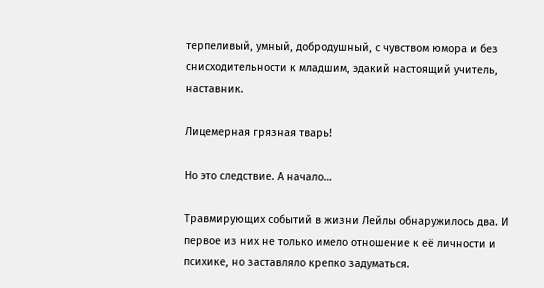терпеливый, умный, добродушный, с чувством юмора и без снисходительности к младшим, эдакий настоящий учитель, наставник.

Лицемерная грязная тварь!

Но это следствие. А начало…

Травмирующих событий в жизни Лейлы обнаружилось два. И первое из них не только имело отношение к её личности и психике, но заставляло крепко задуматься.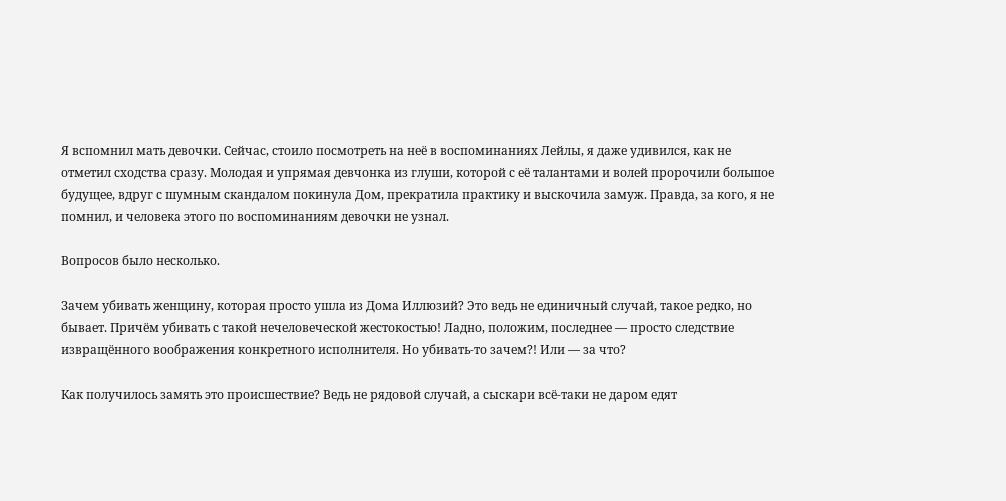Я вспомнил мать девочки. Сейчас, стоило посмотреть на неё в воспоминаниях Лейлы, я даже удивился, как не отметил сходства сразу. Молодая и упрямая девчонка из глуши, которой с её талантами и волей пророчили большое будущее, вдруг с шумным скандалом покинула Дом, прекратила практику и выскочила замуж. Правда, за кого, я не помнил, и человека этого по воспоминаниям девочки не узнал.

Вопросов было несколько.

Зачем убивать женщину, которая просто ушла из Дома Иллюзий? Это ведь не единичный случай, такое редко, но бывает. Причём убивать с такой нечеловеческой жестокостью! Ладно, положим, последнее — просто следствие извращённого воображения конкретного исполнителя. Но убивать-то зачем?! Или — за что?

Как получилось замять это происшествие? Ведь не рядовой случай, а сыскари всё-таки не даром едят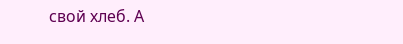свой хлеб. А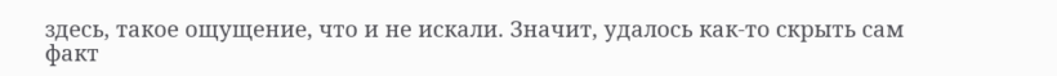здесь, такое ощущение, что и не искали. Значит, удалось как-то скрыть сам факт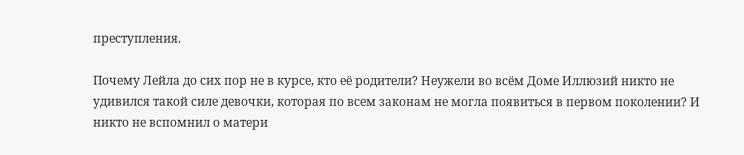преступления.

Почему Лейла до сих пор не в курсе, кто её родители? Неужели во всём Доме Иллюзий никто не удивился такой силе девочки, которая по всем законам не могла появиться в первом поколении? И никто не вспомнил о матери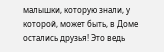малышки, которую знали, у которой, может быть, в Доме остались друзья! Это ведь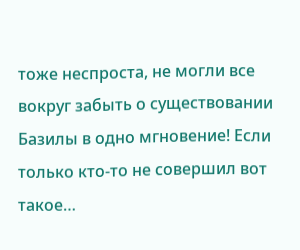тоже неспроста, не могли все вокруг забыть о существовании Базилы в одно мгновение! Если только кто-то не совершил вот такое…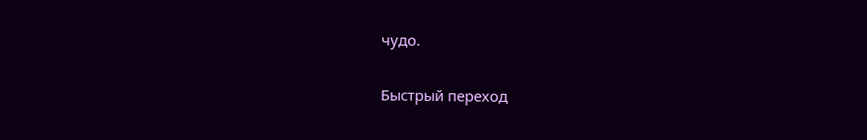чудо.

Быстрый переход